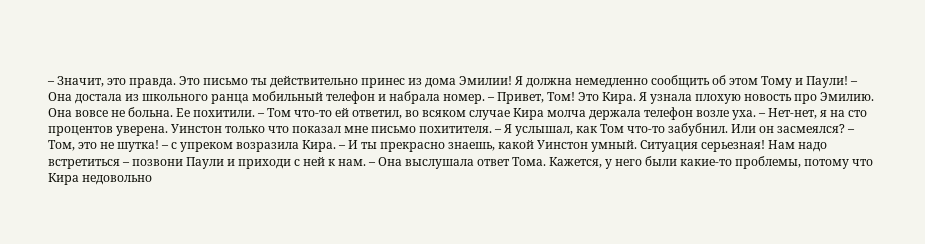– Значит, это правда. Это письмо ты действительно принес из дома Эмилии! Я должна немедленно сообщить об этом Тому и Паули! – Она достала из школьного ранца мобильный телефон и набрала номер. – Привет, Том! Это Кира. Я узнала плохую новость про Эмилию. Она вовсе не больна. Ее похитили. – Том что-то ей ответил, во всяком случае Кира молча держала телефон возле уха. – Нет-нет, я на сто процентов уверена. Уинстон только что показал мне письмо похитителя. – Я услышал, как Том что-то забубнил. Или он засмеялся? – Том, это не шутка! – с упреком возразила Кира. – И ты прекрасно знаешь, какой Уинстон умный. Ситуация серьезная! Нам надо встретиться – позвони Паули и приходи с ней к нам. – Она выслушала ответ Тома. Кажется, у него были какие-то проблемы, потому что Кира недовольно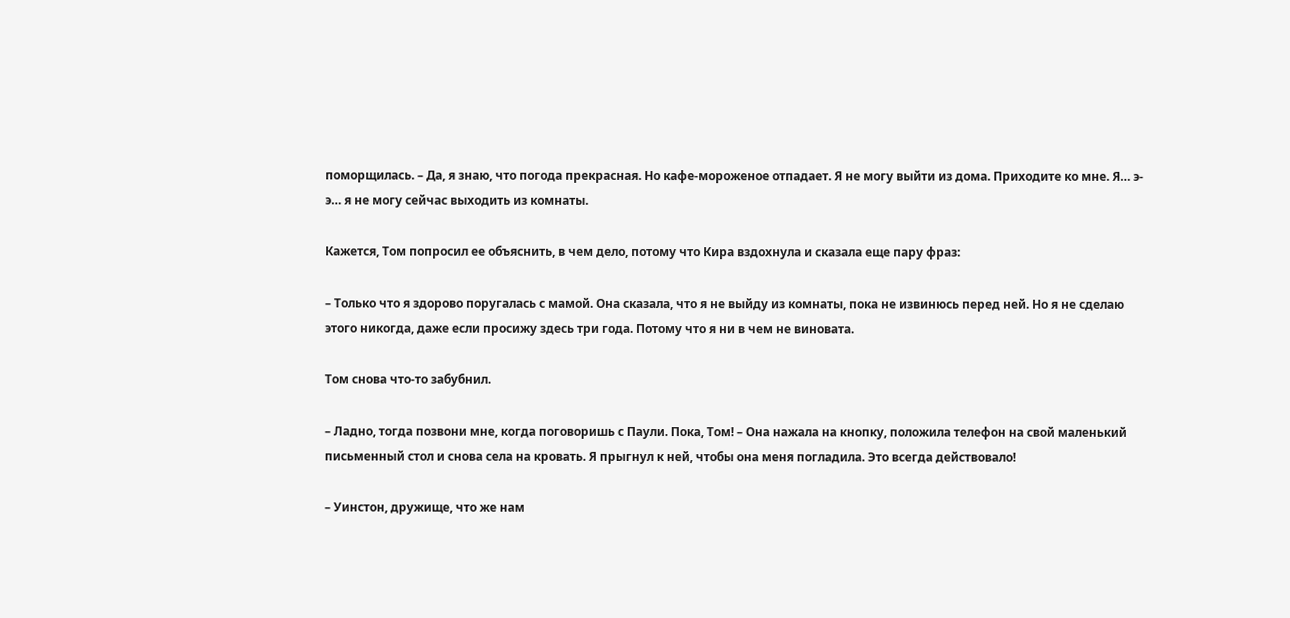поморщилась. – Да, я знаю, что погода прекрасная. Но кафе-мороженое отпадает. Я не могу выйти из дома. Приходите ко мне. Я… э-э… я не могу сейчас выходить из комнаты.

Кажется, Том попросил ее объяснить, в чем дело, потому что Кира вздохнула и сказала еще пару фраз:

– Только что я здорово поругалась с мамой. Она сказала, что я не выйду из комнаты, пока не извинюсь перед ней. Но я не сделаю этого никогда, даже если просижу здесь три года. Потому что я ни в чем не виновата.

Том снова что-то забубнил.

– Ладно, тогда позвони мне, когда поговоришь с Паули. Пока, Том! – Она нажала на кнопку, положила телефон на свой маленький письменный стол и снова села на кровать. Я прыгнул к ней, чтобы она меня погладила. Это всегда действовало!

– Уинстон, дружище, что же нам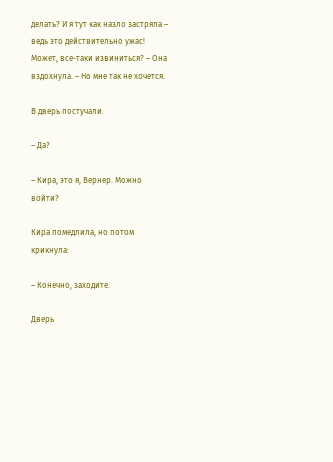делать? И я тут как назло застряла – ведь это действительно ужас! Может, все-таки извиниться? – Она вздохнула. – Но мне так не хочется.

В дверь постучали.

– Да?

– Кира, это я, Вернер. Можно войти?

Кира помедлила, но потом крикнула:

– Конечно, заходите.

Дверь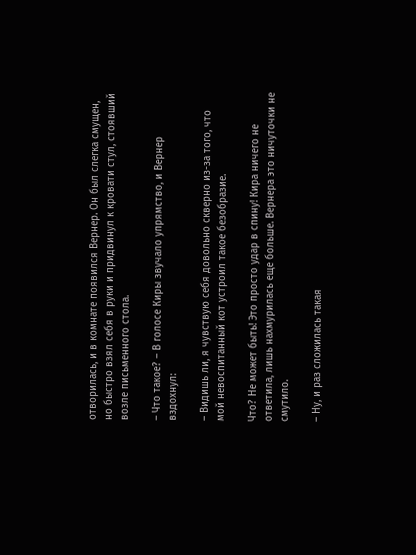отворилась, и в комнате появился Вернер. Он был слегка смущен, но быстро взял себя в руки и придвинул к кровати стул, стоявший возле письменного стола.

– Что такое? – В голосе Киры звучало упрямство, и Вернер вздохнул:

– Видишь ли, я чувствую себя довольно скверно из-за того, что мой невоспитанный кот устроил такое безобразие.

Что? Не может быть! Это просто удар в спину! Кира ничего не ответила, лишь нахмурилась еще больше. Вернера это ничуточки не смутило.

– Ну, и раз сложилась такая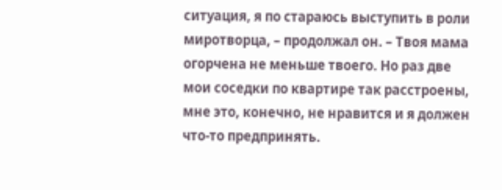ситуация, я по стараюсь выступить в роли миротворца, – продолжал он. – Твоя мама огорчена не меньше твоего. Но раз две мои соседки по квартире так расстроены, мне это, конечно, не нравится и я должен что-то предпринять.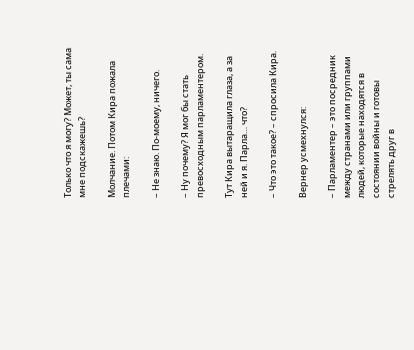Только что я могу? Может, ты сама мне подскажешь?

Молчание. Потом Кира пожала плечами:

– Не знаю. По-моему, ничего.

– Ну почему? Я мог бы стать превосходным парламентером.

Тут Кира вытаращила глаза, а за ней и я. Парла… что?

– Что это такое? – спросила Кира.

Вернер усмехнулся:

– Парламентер – это посредник между странами или группами людей, которые находятся в состоянии войны и готовы стрелять друг в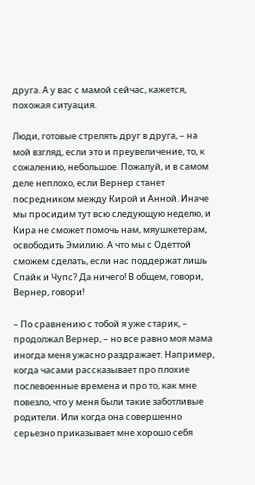друга. А у вас с мамой сейчас, кажется, похожая ситуация.

Люди, готовые стрелять друг в друга, – на мой взгляд, если это и преувеличение, то, к сожалению, небольшое. Пожалуй, и в самом деле неплохо, если Вернер станет посредником между Кирой и Анной. Иначе мы просидим тут всю следующую неделю, и Кира не сможет помочь нам, мяушкетерам, освободить Эмилию. А что мы с Одеттой сможем сделать, если нас поддержат лишь Спайк и Чупс? Да ничего! В общем, говори, Вернер, говори!

– По сравнению с тобой я уже старик, – продолжал Вернер, – но все равно моя мама иногда меня ужасно раздражает. Например, когда часами рассказывает про плохие послевоенные времена и про то, как мне повезло, что у меня были такие заботливые родители. Или когда она совершенно серьезно приказывает мне хорошо себя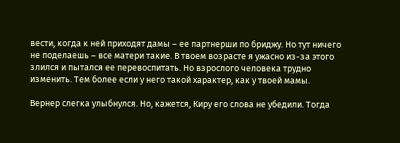вести, когда к ней приходят дамы – ее партнерши по бриджу. Но тут ничего не поделаешь – все матери такие. В твоем возрасте я ужасно из-за этого злился и пытался ее перевоспитать. Но взрослого человека трудно изменить. Тем более если у него такой характер, как у твоей мамы.

Вернер слегка улыбнулся. Но, кажется, Киру его слова не убедили. Тогда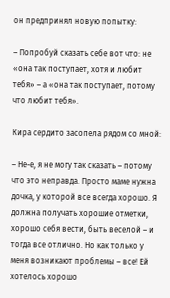он предпринял новую попытку:

– Попробуй сказать себе вот что: не «она так поступает, хотя и любит тебя» – а «она так поступает, потому что любит тебя».

Кира сердито засопела рядом со мной:

– Не-е, я не могу так сказать – потому что это неправда. Просто маме нужна дочка, у которой все всегда хорошо. Я должна получать хорошие отметки, хорошо себя вести, быть веселой – и тогда все отлично. Но как только у меня возникают проблемы – все! Ей хотелось хорошо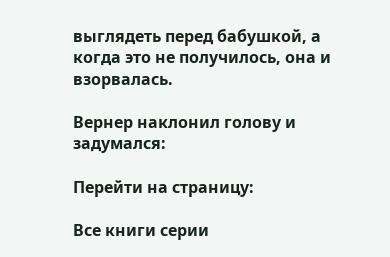выглядеть перед бабушкой, а когда это не получилось, она и взорвалась.

Вернер наклонил голову и задумался:

Перейти на страницу:

Все книги серии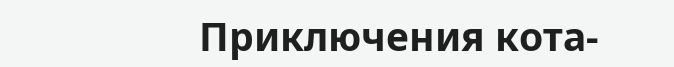Приключения кота-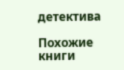детектива

Похожие книги